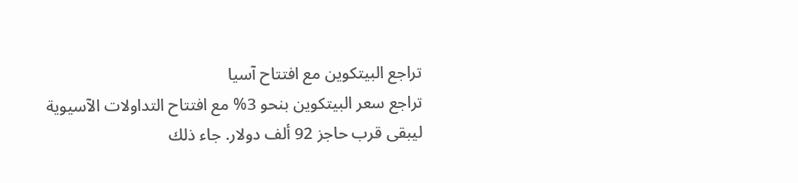تراجع البيتكوين مع افتتاح آسيا
تراجع سعر البيتكوين بنحو 3% مع افتتاح التداولات الآسيوية ليبقى قرب حاجز 92 ألف دولار. جاء ذلك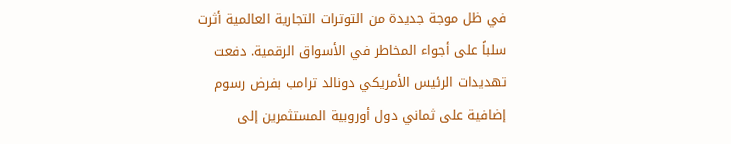في ظل موجة جديدة من التوترات التجارية العالمية أثرت سلباً على أجواء المخاطر في الأسواق الرقمية. دفعت تهديدات الرئيس الأمريكي دونالد ترامب بفرض رسوم إضافية على ثماني دول أوروبية المستثمرين إلى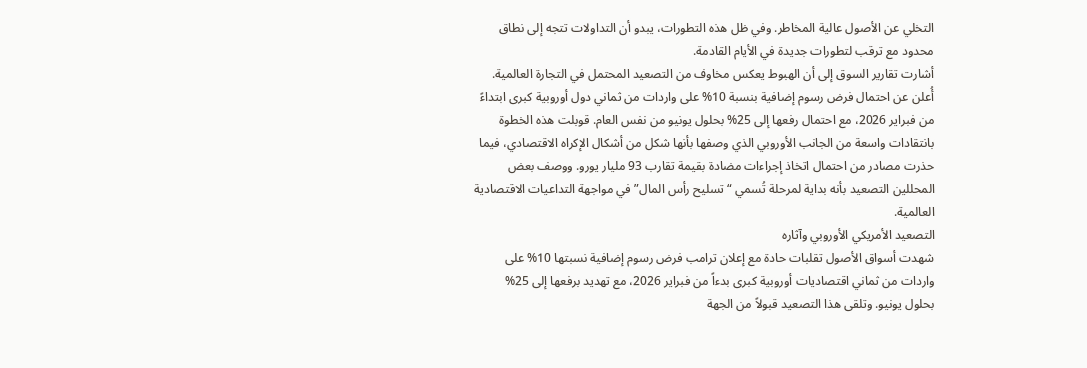التخلي عن الأصول عالية المخاطر. وفي ظل هذه التطورات، يبدو أن التداولات تتجه إلى نطاق محدود مع ترقب لتطورات جديدة في الأيام القادمة.
أشارت تقارير السوق إلى أن الهبوط يعكس مخاوف من التصعيد المحتمل في التجارة العالمية. أُعلن عن احتمال فرض رسوم إضافية بنسبة 10% على واردات من ثماني دول أوروبية كبرى ابتداءً من فبراير 2026، مع احتمال رفعها إلى 25% بحلول يونيو من نفس العام. قوبلت هذه الخطوة بانتقادات واسعة من الجانب الأوروبي الذي وصفها بأنها شكل من أشكال الإكراه الاقتصادي، فيما حذرت مصادر من احتمال اتخاذ إجراءات مضادة بقيمة تقارب 93 مليار يورو. ووصف بعض المحللين التصعيد بأنه بداية لمرحلة تُسمي “تسليح رأس المال” في مواجهة التداعيات الاقتصادية العالمية.
التصعيد الأمريكي الأوروبي وآثاره
شهدت أسواق الأصول تقلبات حادة مع إعلان ترامب فرض رسوم إضافية نسبتها 10% على واردات من ثماني اقتصاديات أوروبية كبرى بدءاً من فبراير 2026، مع تهديد برفعها إلى 25% بحلول يونيو. وتلقى هذا التصعيد قبولاً من الجهة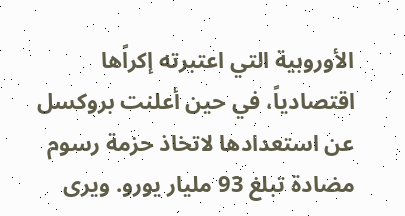الأوروبية التي اعتبرته إكراًها اقتصادياً، في حين أعلنت بروكسل عن استعدادها لاتخاذ حزمة رسوم مضادة تبلغ 93 مليار يورو. ويرى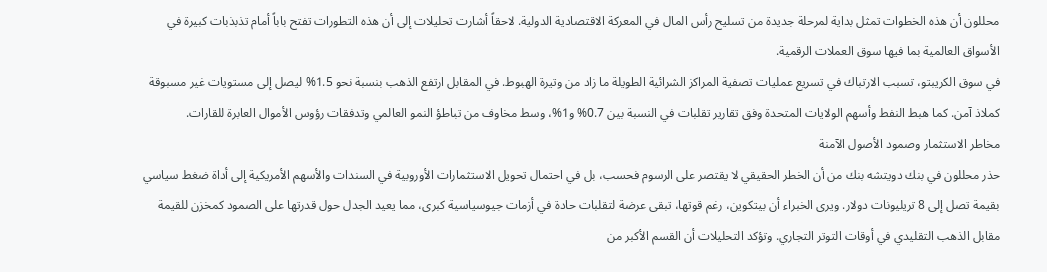محللون أن هذه الخطوات تمثل بداية لمرحلة جديدة من تسليح رأس المال في المعركة الاقتصادية الدولية. لاحقاً أشارت تحليلات إلى أن هذه التطورات تفتح باباً أمام تذبذبات كبيرة في الأسواق العالمية بما فيها سوق العملات الرقمية.
في سوق الكريبتو، تسبب الارتباك في تسريع عمليات تصفية المراكز الشرائية الطويلة ما زاد من وتيرة الهبوط. في المقابل ارتفع الذهب بنسبة نحو 1.5% ليصل إلى مستويات غير مسبوقة كملاذ آمن. كما هبط النفط وأسهم الولايات المتحدة وفق تقارير تقلبات في النسبة بين 0.7% و1%، وسط مخاوف من تباطؤ النمو العالمي وتدفقات رؤوس الأموال العابرة للقارات.
مخاطر الاستثمار وصمود الأصول الآمنة
حذر محللون في بنك دويتشه بنك من أن الخطر الحقيقي لا يقتصر على الرسوم فحسب، بل في احتمال تحويل الاستثمارات الأوروبية في السندات والأسهم الأمريكية إلى أداة ضغط سياسي بقيمة تصل إلى 8 تريليونات دولار. ويرى الخبراء أن بيتكوين، رغم قوتها، تبقى عرضة لتقلبات حادة في أزمات جيوسياسية كبرى، مما يعيد الجدل حول قدرتها على الصمود كمخزن للقيمة مقابل الذهب التقليدي في أوقات التوتر التجاري. وتؤكد التحليلات أن القسم الأكبر من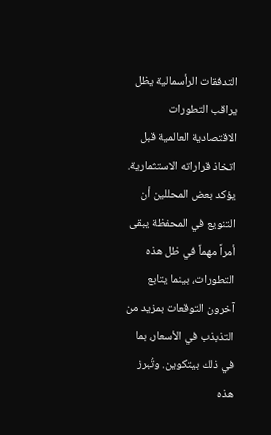التدفقات الرأسمالية يظل يراقب التطورات الاقتصادية العالمية قبل اتخاذ قراراته الاستثمارية.
يؤكد بعض المحللين أن التنويع في المحفظة يبقى أمراً مهماً في ظل هذه التطورات، بينما يتابع آخرون التوقعات بمزيد من التذبذب في الأسعار، بما في ذلك بيتكوين. وتُبرز هذه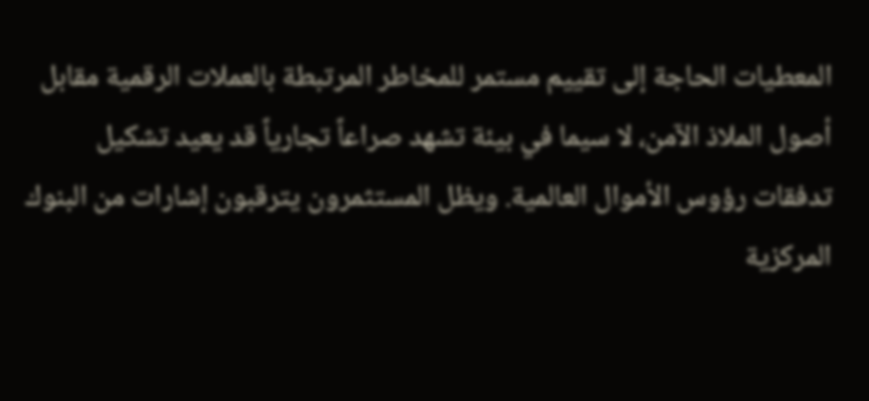المعطيات الحاجة إلى تقييم مستمر للمخاطر المرتبطة بالعملات الرقمية مقابل أصول الملاذ الآمن، لا سيما في بيئة تشهد صراعاً تجارياً قد يعيد تشكيل تدفقات رؤوس الأموال العالمية. ويظل المستثمرون يترقبون إشارات من البنوك المركزية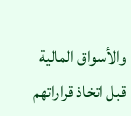والأسواق المالية قبل اتخاذ قراراتهم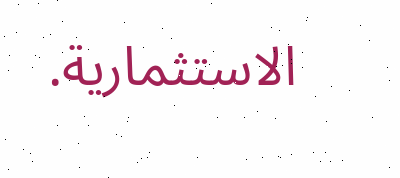الاستثمارية.